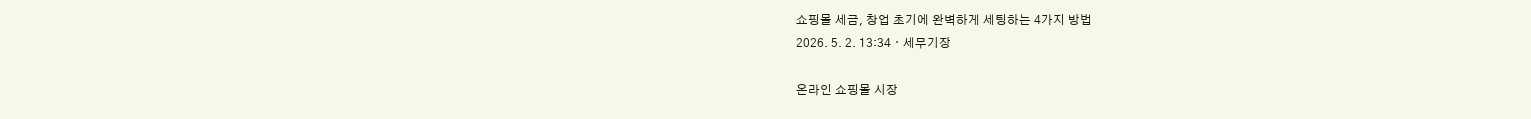쇼핑몰 세금, 창업 초기에 완벽하게 세팅하는 4가지 방법
2026. 5. 2. 13:34ㆍ세무기장

온라인 쇼핑몰 시장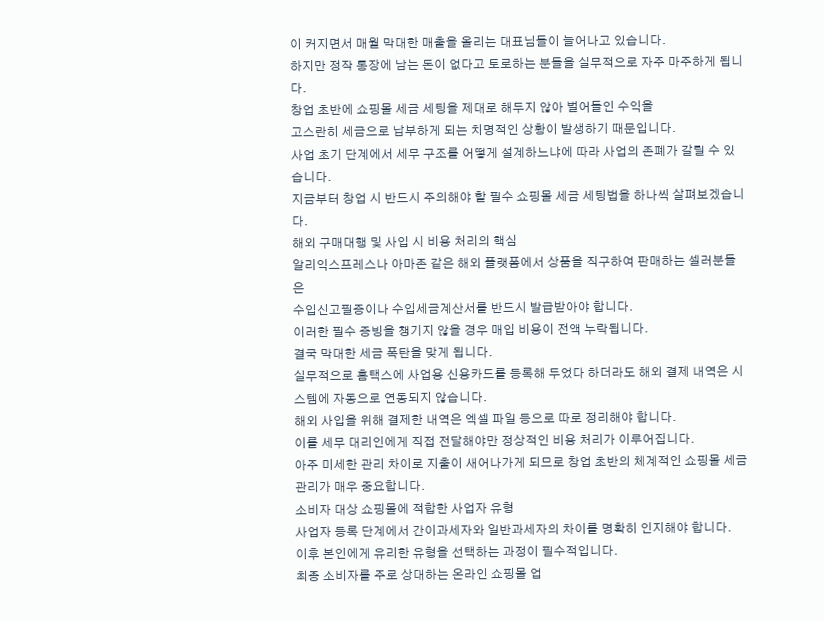이 커지면서 매월 막대한 매출을 올리는 대표님들이 늘어나고 있습니다.
하지만 정작 통장에 남는 돈이 없다고 토로하는 분들을 실무적으로 자주 마주하게 됩니다.
창업 초반에 쇼핑몰 세금 세팅을 제대로 해두지 않아 벌어들인 수익을
고스란히 세금으로 납부하게 되는 치명적인 상황이 발생하기 때문입니다.
사업 초기 단계에서 세무 구조를 어떻게 설계하느냐에 따라 사업의 존폐가 갈릴 수 있습니다.
지금부터 창업 시 반드시 주의해야 할 필수 쇼핑몰 세금 세팅법을 하나씩 살펴보겠습니다.
해외 구매대행 및 사입 시 비용 처리의 핵심
알리익스프레스나 아마존 같은 해외 플랫폼에서 상품을 직구하여 판매하는 셀러분들은
수입신고필증이나 수입세금계산서를 반드시 발급받아야 합니다.
이러한 필수 증빙을 챙기지 않을 경우 매입 비용이 전액 누락됩니다.
결국 막대한 세금 폭탄을 맞게 됩니다.
실무적으로 홈택스에 사업용 신용카드를 등록해 두었다 하더라도 해외 결제 내역은 시스템에 자동으로 연동되지 않습니다.
해외 사입을 위해 결제한 내역은 엑셀 파일 등으로 따로 정리해야 합니다.
이를 세무 대리인에게 직접 전달해야만 정상적인 비용 처리가 이루어집니다.
아주 미세한 관리 차이로 지출이 새어나가게 되므로 창업 초반의 체계적인 쇼핑몰 세금 관리가 매우 중요합니다.
소비자 대상 쇼핑몰에 적합한 사업자 유형
사업자 등록 단계에서 간이과세자와 일반과세자의 차이를 명확히 인지해야 합니다.
이후 본인에게 유리한 유형을 선택하는 과정이 필수적입니다.
최종 소비자를 주로 상대하는 온라인 쇼핑몰 업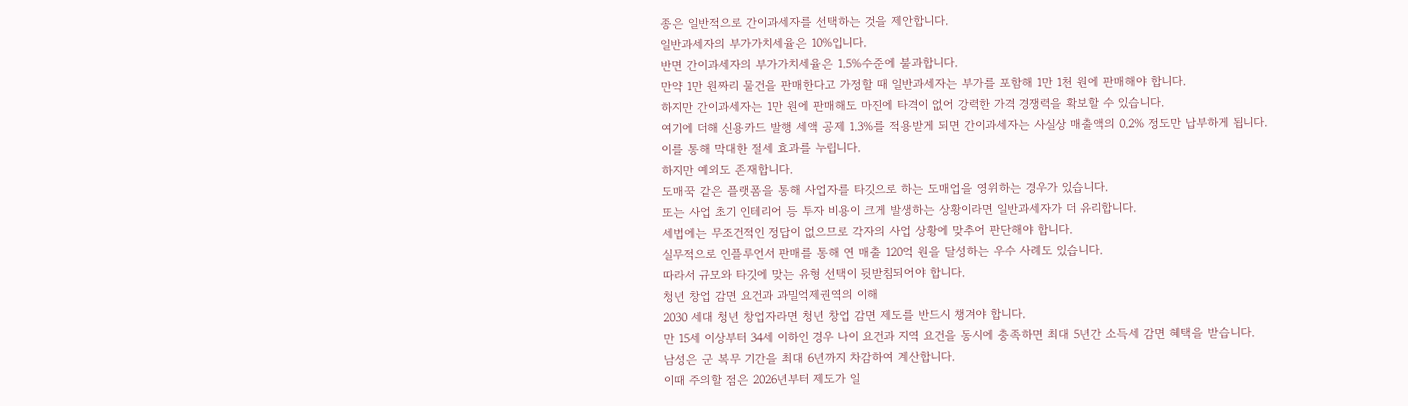종은 일반적으로 간이과세자를 선택하는 것을 제안합니다.
일반과세자의 부가가치세율은 10%입니다.
반면 간이과세자의 부가가치세율은 1.5%수준에 불과합니다.
만약 1만 원짜리 물건을 판매한다고 가정할 때 일반과세자는 부가를 포함해 1만 1천 원에 판매해야 합니다.
하지만 간이과세자는 1만 원에 판매해도 마진에 타격이 없어 강력한 가격 경쟁력을 확보할 수 있습니다.
여기에 더해 신용카드 발행 세액 공제 1.3%를 적용받게 되면 간이과세자는 사실상 매출액의 0.2% 정도만 납부하게 됩니다.
이를 통해 막대한 절세 효과를 누립니다.
하지만 예외도 존재합니다.
도매꾹 같은 플랫폼을 통해 사업자를 타깃으로 하는 도매업을 영위하는 경우가 있습니다.
또는 사업 초기 인테리어 등 투자 비용이 크게 발생하는 상황이라면 일반과세자가 더 유리합니다.
세법에는 무조건적인 정답이 없으므로 각자의 사업 상황에 맞추어 판단해야 합니다.
실무적으로 인플루언서 판매를 통해 연 매출 120억 원을 달성하는 우수 사례도 있습니다.
따라서 규모와 타깃에 맞는 유형 선택이 뒷받침되어야 합니다.
청년 창업 감면 요건과 과밀억제권역의 이해
2030 세대 청년 창업자라면 청년 창업 감면 제도를 반드시 챙겨야 합니다.
만 15세 이상부터 34세 이하인 경우 나이 요건과 지역 요건을 동시에 충족하면 최대 5년간 소득세 감면 혜택을 받습니다.
남성은 군 복무 기간을 최대 6년까지 차감하여 계산합니다.
이때 주의할 점은 2026년부터 제도가 일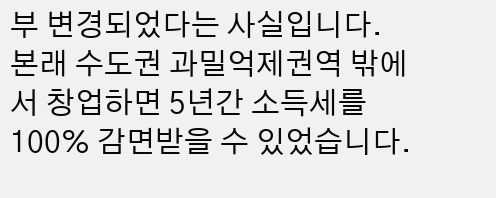부 변경되었다는 사실입니다.
본래 수도권 과밀억제권역 밖에서 창업하면 5년간 소득세를 100% 감면받을 수 있었습니다.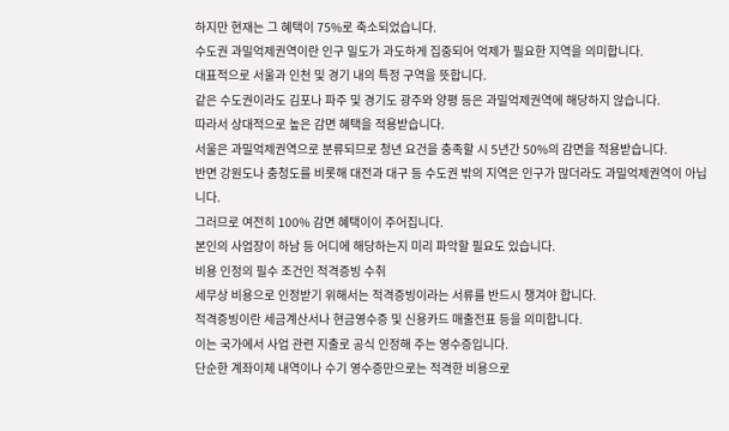하지만 현재는 그 혜택이 75%로 축소되었습니다.
수도권 과밀억제권역이란 인구 밀도가 과도하게 집중되어 억제가 필요한 지역을 의미합니다.
대표적으로 서울과 인천 및 경기 내의 특정 구역을 뜻합니다.
같은 수도권이라도 김포나 파주 및 경기도 광주와 양평 등은 과밀억제권역에 해당하지 않습니다.
따라서 상대적으로 높은 감면 혜택을 적용받습니다.
서울은 과밀억제권역으로 분류되므로 청년 요건을 충족할 시 5년간 50%의 감면을 적용받습니다.
반면 강원도나 충청도를 비롯해 대전과 대구 등 수도권 밖의 지역은 인구가 많더라도 과밀억제권역이 아닙니다.
그러므로 여전히 100% 감면 혜택이이 주어집니다.
본인의 사업장이 하남 등 어디에 해당하는지 미리 파악할 필요도 있습니다.
비용 인정의 필수 조건인 적격증빙 수취
세무상 비용으로 인정받기 위해서는 적격증빙이라는 서류를 반드시 챙겨야 합니다.
적격증빙이란 세금계산서나 현금영수증 및 신용카드 매출전표 등을 의미합니다.
이는 국가에서 사업 관련 지출로 공식 인정해 주는 영수증입니다.
단순한 계좌이체 내역이나 수기 영수증만으로는 적격한 비용으로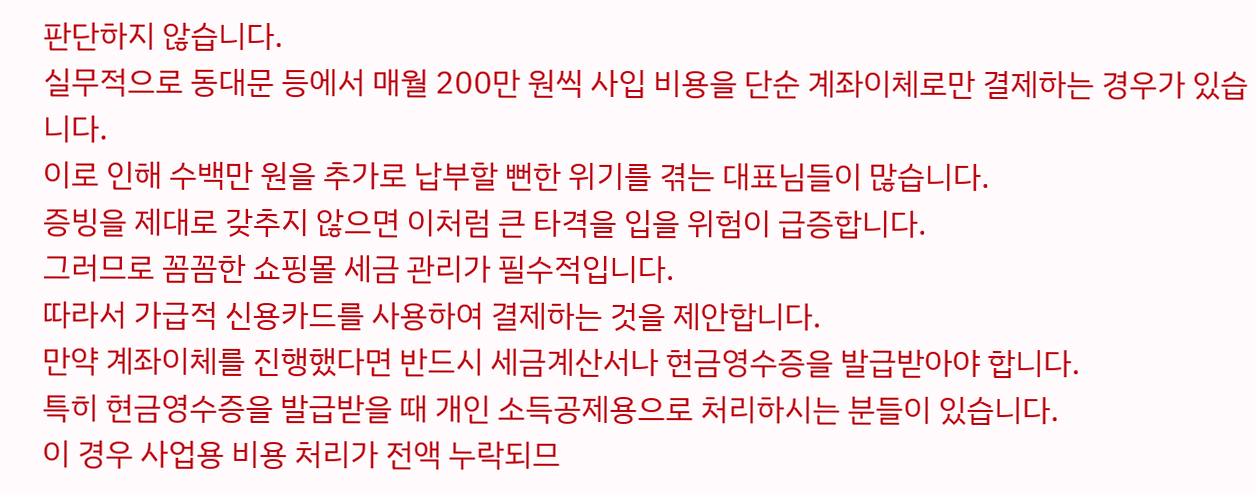판단하지 않습니다.
실무적으로 동대문 등에서 매월 200만 원씩 사입 비용을 단순 계좌이체로만 결제하는 경우가 있습니다.
이로 인해 수백만 원을 추가로 납부할 뻔한 위기를 겪는 대표님들이 많습니다.
증빙을 제대로 갖추지 않으면 이처럼 큰 타격을 입을 위험이 급증합니다.
그러므로 꼼꼼한 쇼핑몰 세금 관리가 필수적입니다.
따라서 가급적 신용카드를 사용하여 결제하는 것을 제안합니다.
만약 계좌이체를 진행했다면 반드시 세금계산서나 현금영수증을 발급받아야 합니다.
특히 현금영수증을 발급받을 때 개인 소득공제용으로 처리하시는 분들이 있습니다.
이 경우 사업용 비용 처리가 전액 누락되므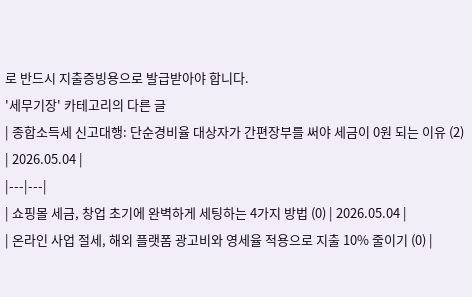로 반드시 지출증빙용으로 발급받아야 합니다.
'세무기장' 카테고리의 다른 글
| 종합소득세 신고대행: 단순경비율 대상자가 간편장부를 써야 세금이 0원 되는 이유 (2) | 2026.05.04 |
|---|---|
| 쇼핑몰 세금, 창업 초기에 완벽하게 세팅하는 4가지 방법 (0) | 2026.05.04 |
| 온라인 사업 절세, 해외 플랫폼 광고비와 영세율 적용으로 지출 10% 줄이기 (0) |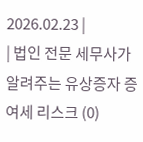2026.02.23 |
| 법인 전문 세무사가 알려주는 유상증자 증여세 리스크 (0)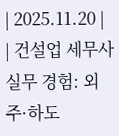| 2025.11.20 |
| 건설업 세무사 실무 경험: 외주·하도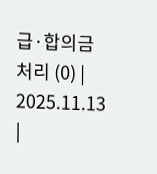급·합의금 처리 (0) | 2025.11.13 |